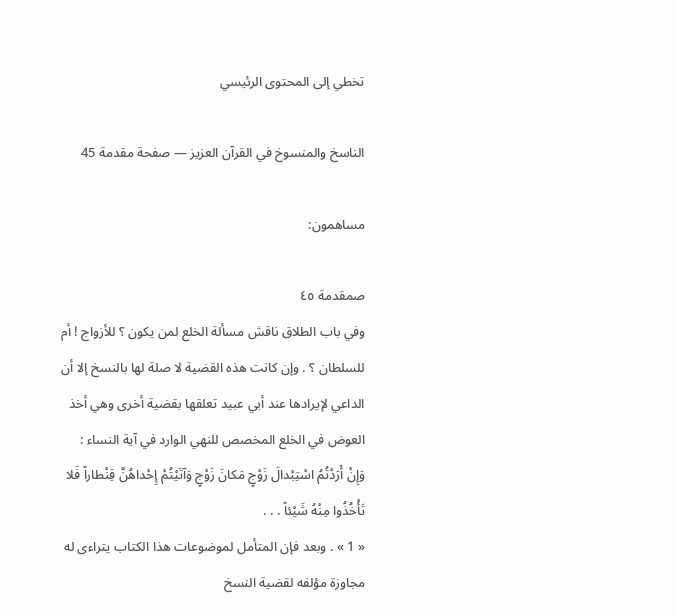تخطي إلى المحتوى الرئيسي

الناسخ والمنسوخ في القرآن العزيز — صفحة مقدمة 45

مساهمون:

صمقدمة ٤٥
وفي باب الطلاق ناقش مسألة الخلع لمن يكون ؟ للأزواج ! أم للسلطان ؟ . وإن كانت هذه القضية لا صلة لها بالنسخ إلا أن الداعي لإيرادها عند أبي عبيد تعلقها بقضية أخرى وهي أخذ العوض في الخلع المخصص للنهي الوارد في آية النساء :
وَإِنْ أَرَدْتُمُ اسْتِبْدالَ زَوْجٍ مَكانَ زَوْجٍ وَآتَيْتُمْ إِحْداهُنَّ قِنْطاراً فَلا تَأْخُذُوا مِنْهُ شَيْئاً . . .
« 1 » . وبعد فإن المتأمل لموضوعات هذا الكتاب يتراءى له مجاوزة مؤلفه لقضية النسخ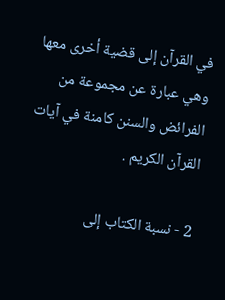في القرآن إلى قضية أخرى معها وهي عبارة عن مجموعة من الفرائض والسنن كامنة في آيات القرآن الكريم .

2 - نسبة الكتاب إلى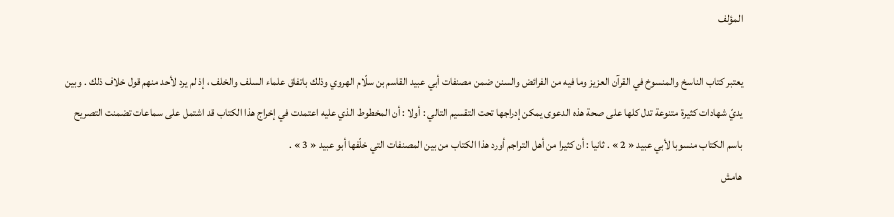المؤلف

يعتبر كتاب الناسخ والمنسوخ في القرآن العزيز وما فيه من الفرائض والسنن ضمن مصنفات أبي عبيد القاسم بن سلّام الهروي وذلك باتفاق علماء السلف والخلف ، إذ لم يرد لأحد منهم قول خلاف ذلك . وبين يديّ شهادات كثيرة متنوعة تدل كلها على صحة هذه الدعوى يمكن إدراجها تحت التقسيم التالي : أولا : أن المخطوط الذي عليه اعتمدت في إخراج هذا الكتاب قد اشتمل على سماعات تضمنت التصريح باسم الكتاب منسوبا لأبي عبيد « 2 » . ثانيا : أن كثيرا من أهل التراجم أورد هذا الكتاب من بين المصنفات التي خلّفها أبو عبيد « 3 » .
هامش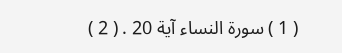( 1 ) سورة النساء آية 20 . ( 2 )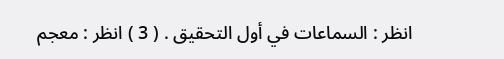انظر : السماعات في أول التحقيق . ( 3 ) انظر : معجم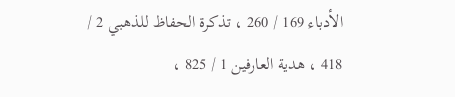الأدباء 169 / 260 ، تذكرة الحفاظ للذهبي 2 / 418 ، هدية العارفين 1 / 825 ،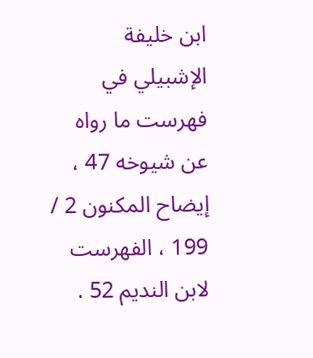ابن خليفة الإشبيلي في فهرست ما رواه عن شيوخه 47 ، إيضاح المكنون 2 / 199 ، الفهرست لابن النديم 52 .